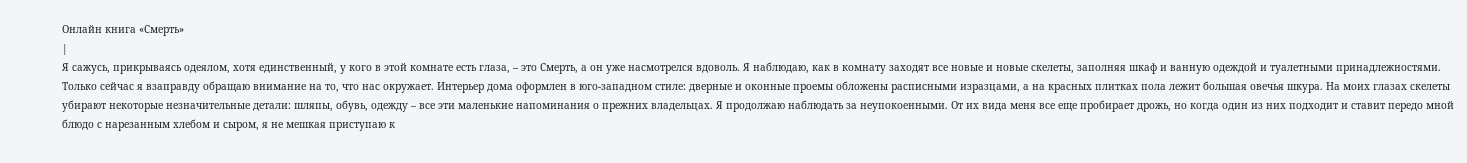Онлайн книга «Смерть»
|
Я сажусь, прикрываясь одеялом, хотя единственный, у кого в этой комнате есть глаза, – это Смерть, а он уже насмотрелся вдоволь. Я наблюдаю, как в комнату заходят все новые и новые скелеты, заполняя шкаф и ванную одеждой и туалетными принадлежностями. Только сейчас я взаправду обращаю внимание на то, что нас окружает. Интерьер дома оформлен в юго-западном стиле: дверные и оконные проемы обложены расписными изразцами, а на красных плитках пола лежит большая овечья шкура. На моих глазах скелеты убирают некоторые незначительные детали: шляпы, обувь, одежду – все эти маленькие напоминания о прежних владельцах. Я продолжаю наблюдать за неупокоенными. От их вида меня все еще пробирает дрожь, но когда один из них подходит и ставит передо мной блюдо с нарезанным хлебом и сыром, я не мешкая приступаю к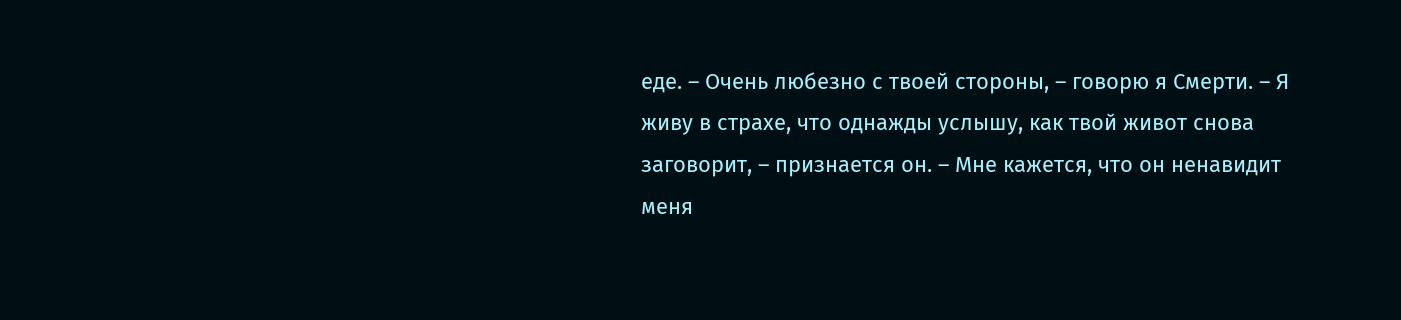еде. – Очень любезно с твоей стороны, – говорю я Смерти. – Я живу в страхе, что однажды услышу, как твой живот снова заговорит, – признается он. – Мне кажется, что он ненавидит меня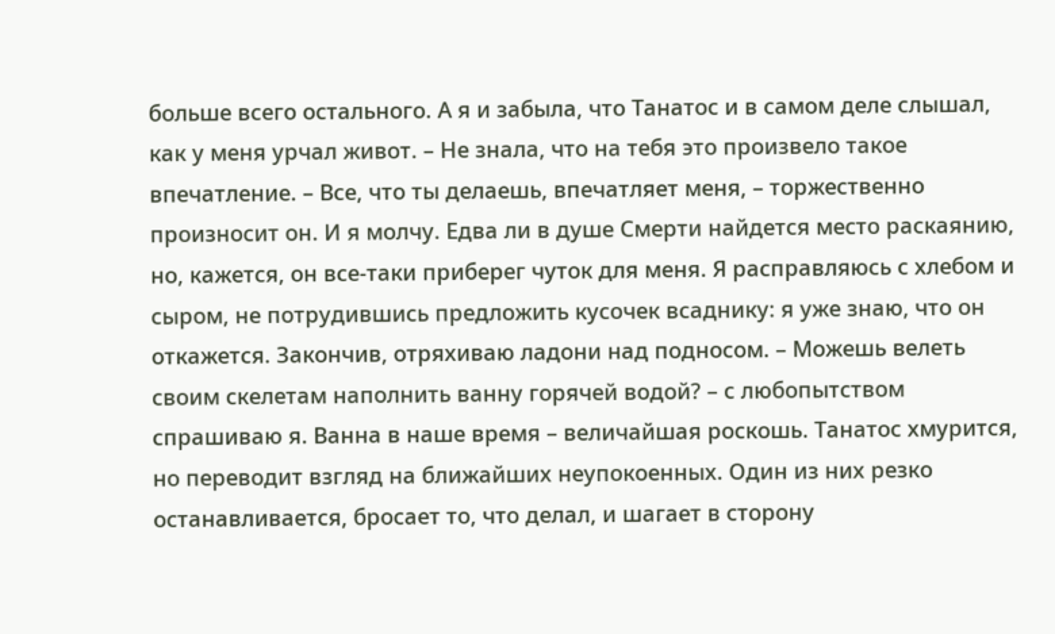больше всего остального. А я и забыла, что Танатос и в самом деле слышал, как у меня урчал живот. – Не знала, что на тебя это произвело такое впечатление. – Все, что ты делаешь, впечатляет меня, – торжественно произносит он. И я молчу. Едва ли в душе Смерти найдется место раскаянию, но, кажется, он все-таки приберег чуток для меня. Я расправляюсь с хлебом и сыром, не потрудившись предложить кусочек всаднику: я уже знаю, что он откажется. Закончив, отряхиваю ладони над подносом. – Можешь велеть своим скелетам наполнить ванну горячей водой? – с любопытством спрашиваю я. Ванна в наше время – величайшая роскошь. Танатос хмурится, но переводит взгляд на ближайших неупокоенных. Один из них резко останавливается, бросает то, что делал, и шагает в сторону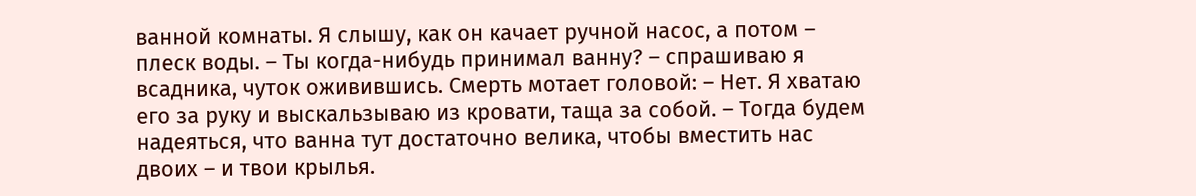ванной комнаты. Я слышу, как он качает ручной насос, а потом – плеск воды. – Ты когда-нибудь принимал ванну? – спрашиваю я всадника, чуток оживившись. Смерть мотает головой: – Нет. Я хватаю его за руку и выскальзываю из кровати, таща за собой. – Тогда будем надеяться, что ванна тут достаточно велика, чтобы вместить нас двоих – и твои крылья.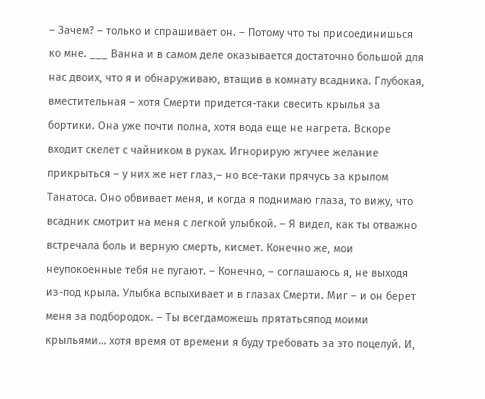– Зачем? – только и спрашивает он. – Потому что ты присоединишься ко мне. ___ Ванна и в самом деле оказывается достаточно большой для нас двоих, что я и обнаруживаю, втащив в комнату всадника. Глубокая, вместительная – хотя Смерти придется-таки свесить крылья за бортики. Она уже почти полна, хотя вода еще не нагрета. Вскоре входит скелет с чайником в руках. Игнорирую жгучее желание прикрыться – у них же нет глаз,– но все-таки прячусь за крылом Танатоса. Оно обвивает меня, и когда я поднимаю глаза, то вижу, что всадник смотрит на меня с легкой улыбкой. – Я видел, как ты отважно встречала боль и верную смерть, кисмет. Конечно же, мои неупокоенные тебя не пугают. – Конечно, – соглашаюсь я, не выходя из-под крыла. Улыбка вспыхивает и в глазах Смерти. Миг – и он берет меня за подбородок. – Ты всегдаможешь прятатьсяпод моими крыльями… хотя время от времени я буду требовать за это поцелуй. И,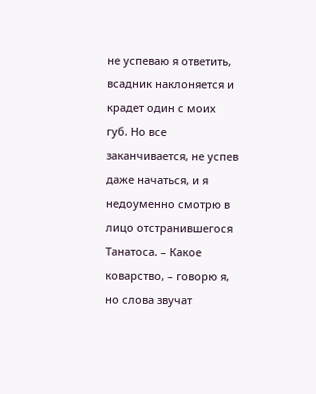не успеваю я ответить, всадник наклоняется и крадет один с моих губ. Но все заканчивается, не успев даже начаться, и я недоуменно смотрю в лицо отстранившегося Танатоса. – Какое коварство, – говорю я, но слова звучат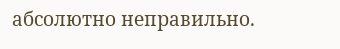абсолютно неправильно.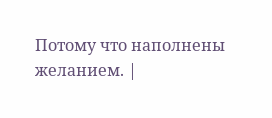Потому что наполнены желанием. |